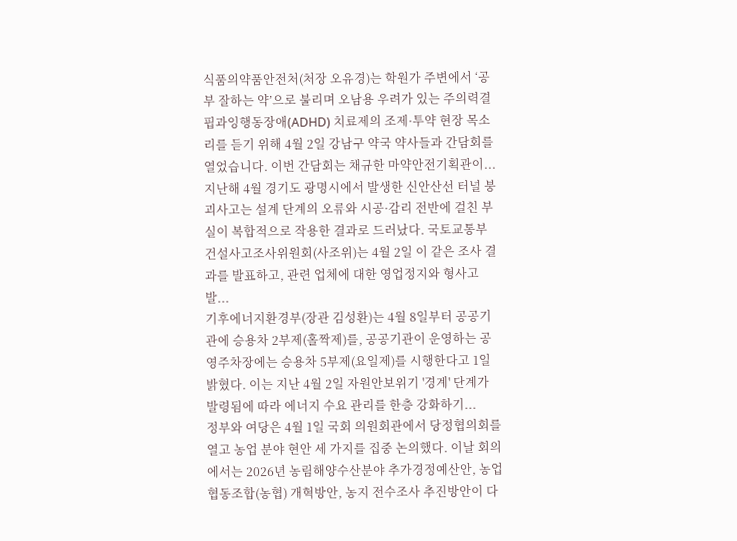식품의약품안전처(처장 오유경)는 학원가 주변에서 ‘공부 잘하는 약’으로 불리며 오남용 우려가 있는 주의력결핍과잉행동장애(ADHD) 치료제의 조제·투약 현장 목소리를 듣기 위해 4월 2일 강남구 약국 약사들과 간담회를 열었습니다. 이번 간담회는 채규한 마약안전기획관이...
지난해 4월 경기도 광명시에서 발생한 신안산선 터널 붕괴사고는 설계 단계의 오류와 시공·감리 전반에 걸친 부실이 복합적으로 작용한 결과로 드러났다. 국토교통부 건설사고조사위원회(사조위)는 4월 2일 이 같은 조사 결과를 발표하고, 관련 업체에 대한 영업정지와 형사고발...
기후에너지환경부(장관 김성환)는 4월 8일부터 공공기관에 승용차 2부제(홀짝제)를, 공공기관이 운영하는 공영주차장에는 승용차 5부제(요일제)를 시행한다고 1일 밝혔다. 이는 지난 4월 2일 자원안보위기 '경계' 단계가 발령됨에 따라 에너지 수요 관리를 한층 강화하기...
정부와 여당은 4월 1일 국회 의원회관에서 당정협의회를 열고 농업 분야 현안 세 가지를 집중 논의했다. 이날 회의에서는 2026년 농림해양수산분야 추가경정예산안, 농업협동조합(농협) 개혁방안, 농지 전수조사 추진방안이 다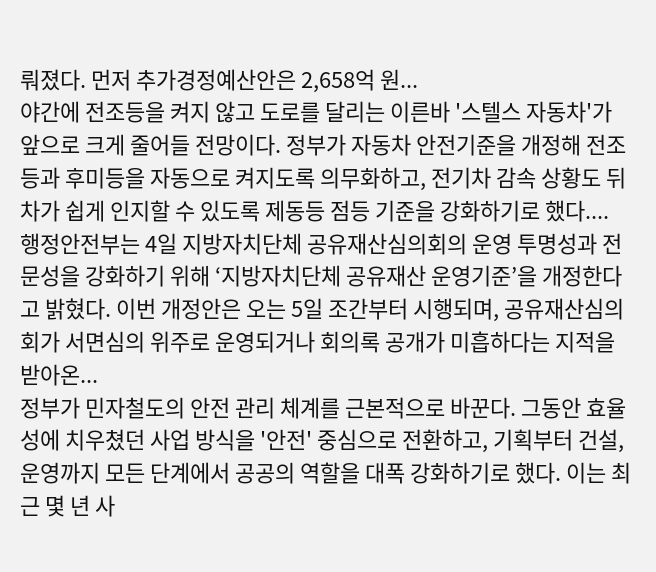뤄졌다. 먼저 추가경정예산안은 2,658억 원...
야간에 전조등을 켜지 않고 도로를 달리는 이른바 '스텔스 자동차'가 앞으로 크게 줄어들 전망이다. 정부가 자동차 안전기준을 개정해 전조등과 후미등을 자동으로 켜지도록 의무화하고, 전기차 감속 상황도 뒤차가 쉽게 인지할 수 있도록 제동등 점등 기준을 강화하기로 했다....
행정안전부는 4일 지방자치단체 공유재산심의회의 운영 투명성과 전문성을 강화하기 위해 ‘지방자치단체 공유재산 운영기준’을 개정한다고 밝혔다. 이번 개정안은 오는 5일 조간부터 시행되며, 공유재산심의회가 서면심의 위주로 운영되거나 회의록 공개가 미흡하다는 지적을 받아온...
정부가 민자철도의 안전 관리 체계를 근본적으로 바꾼다. 그동안 효율성에 치우쳤던 사업 방식을 '안전' 중심으로 전환하고, 기획부터 건설, 운영까지 모든 단계에서 공공의 역할을 대폭 강화하기로 했다. 이는 최근 몇 년 사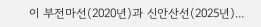이 부전마선(2020년)과 신안산선(2025년)...